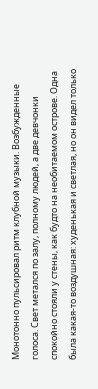Монотонно пульсировал ритм клубной музыки. Возбужденные голоса. Свет метался по залу, полному людей, а две девчонки спокойно стояли у стены, как будто на необитаемом острове. Одна была какая-то воздушная: худенькая и светлая, но он видел только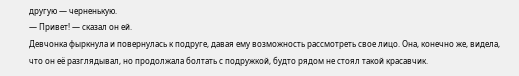другую — черненькую.
— Привет! — сказал он ей.
Девчонка фыркнула и повернулась к подруге, давая ему возможность рассмотреть свое лицо. Она, конечно же, видела, что он её разглядывал, но продолжала болтать с подружкой, будто рядом не стоял такой красавчик.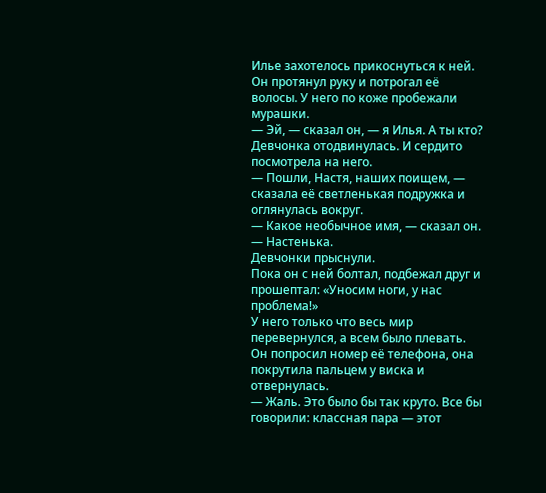Илье захотелось прикоснуться к ней. Он протянул руку и потрогал её волосы. У него по коже пробежали мурашки.
— Эй, — сказал он, — я Илья. А ты кто?
Девчонка отодвинулась. И сердито посмотрела на него.
— Пошли, Настя, наших поищем, — сказала её светленькая подружка и оглянулась вокруг.
— Какое необычное имя, — сказал он. — Настенька.
Девчонки прыснули.
Пока он с ней болтал, подбежал друг и прошептал: «Уносим ноги, у нас проблема!»
У него только что весь мир перевернулся, а всем было плевать.
Он попросил номер её телефона, она покрутила пальцем у виска и отвернулась.
— Жаль. Это было бы так круто. Все бы говорили: классная пара — этот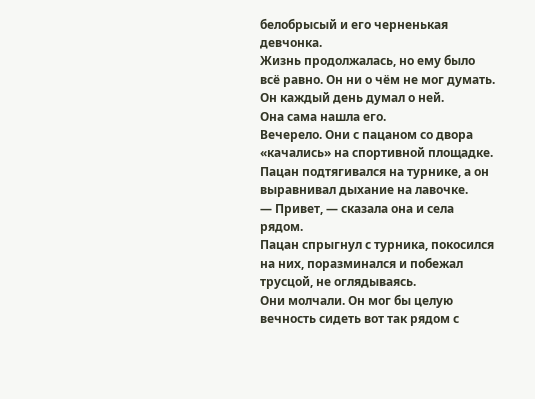белобрысый и его черненькая девчонка.
Жизнь продолжалась, но ему было всё равно. Он ни о чём не мог думать. Он каждый день думал о ней.
Она сама нашла его.
Вечерело. Они с пацаном со двора «качались» на спортивной площадке. Пацан подтягивался на турнике, а он выравнивал дыхание на лавочке.
— Привет, — сказала она и села рядом.
Пацан спрыгнул с турника, покосился на них, поразминался и побежал трусцой, не оглядываясь.
Они молчали. Он мог бы целую вечность сидеть вот так рядом с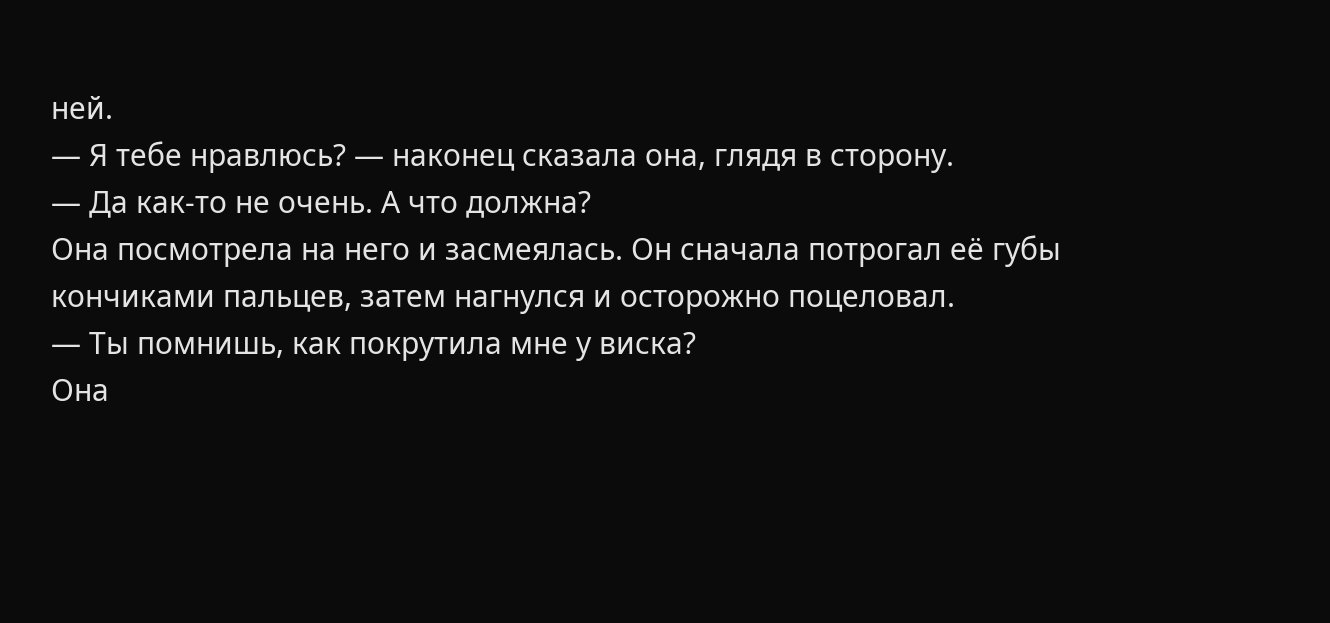ней.
— Я тебе нравлюсь? — наконец сказала она, глядя в сторону.
— Да как-то не очень. А что должна?
Она посмотрела на него и засмеялась. Он сначала потрогал её губы кончиками пальцев, затем нагнулся и осторожно поцеловал.
— Ты помнишь, как покрутила мне у виска?
Она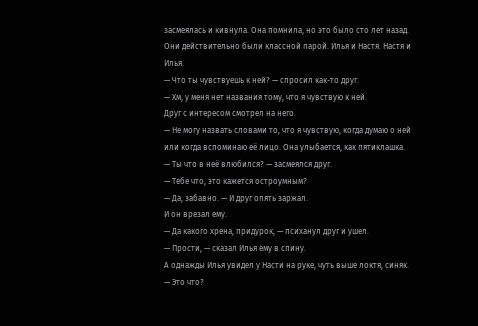засмеялась и кивнула. Она помнила, но это было сто лет назад.
Они действительно были классной парой. Илья и Настя. Настя и Илья.
— Что ты чувствуешь к ней? — спросил как-то друг.
— Хм, у меня нет названия тому, что я чувствую к ней.
Друг с интересом смотрел на него.
— Не могу назвать словами то, что я чувствую, когда думаю о ней или когда вспоминаю её лицо. Она улыбается, как пятиклашка.
— Ты что в неё влюбился? — засмеялся друг.
— Тебе что, это кажется остроумным?
— Да, забавно. — И друг опять заржал.
И он врезал ему.
— Да какого хрена, придурок, — психанул друг и ушел.
— Прости, — сказал Илья ему в спину.
А однажды Илья увидел у Насти на руке, чуть выше локтя, синяк.
— Это что?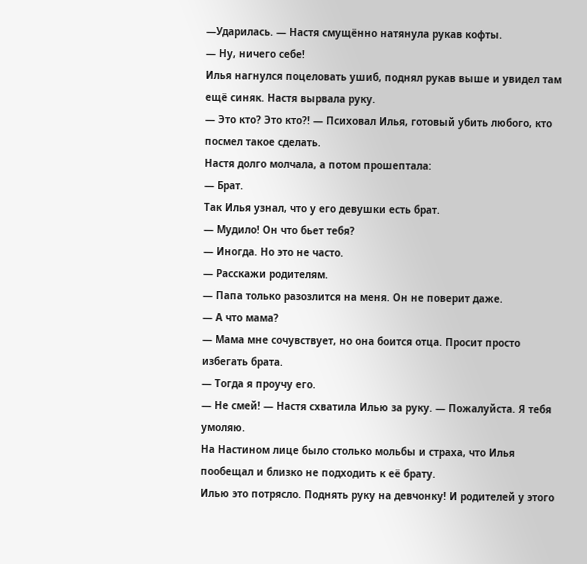—Ударилась. — Настя смущённо натянула рукав кофты.
— Ну, ничего себе!
Илья нагнулся поцеловать ушиб, поднял рукав выше и увидел там ещё синяк. Настя вырвала руку.
— Это кто? Это кто?! — Психовал Илья, готовый убить любого, кто посмел такое сделать.
Настя долго молчала, а потом прошептала:
— Брат.
Так Илья узнал, что у его девушки есть брат.
— Мудило! Он что бьет тебя?
— Иногда. Но это не часто.
— Расскажи родителям.
— Папа только разозлится на меня. Он не поверит даже.
— А что мама?
— Мама мне сочувствует, но она боится отца. Просит просто избегать брата.
— Тогда я проучу его.
— Не смей! — Настя схватила Илью за руку. — Пожалуйста. Я тебя умоляю.
На Настином лице было столько мольбы и страха, что Илья пообещал и близко не подходить к её брату.
Илью это потрясло. Поднять руку на девчонку! И родителей у этого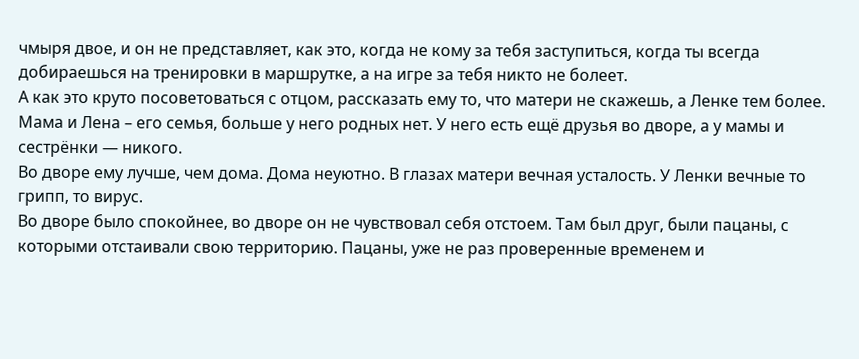чмыря двое, и он не представляет, как это, когда не кому за тебя заступиться, когда ты всегда добираешься на тренировки в маршрутке, а на игре за тебя никто не болеет.
А как это круто посоветоваться с отцом, рассказать ему то, что матери не скажешь, а Ленке тем более. Мама и Лена – его семья, больше у него родных нет. У него есть ещё друзья во дворе, а у мамы и сестрёнки — никого.
Во дворе ему лучше, чем дома. Дома неуютно. В глазах матери вечная усталость. У Ленки вечные то грипп, то вирус.
Во дворе было спокойнее, во дворе он не чувствовал себя отстоем. Там был друг, были пацаны, с которыми отстаивали свою территорию. Пацаны, уже не раз проверенные временем и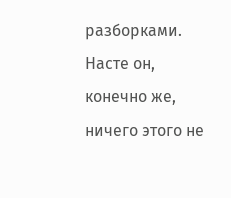разборками.
Насте он, конечно же, ничего этого не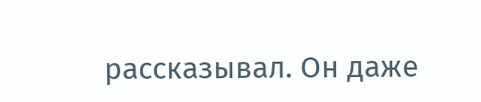рассказывал. Он даже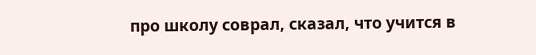про школу соврал, сказал, что учится в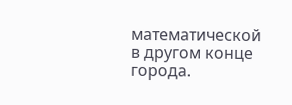математической в другом конце города.